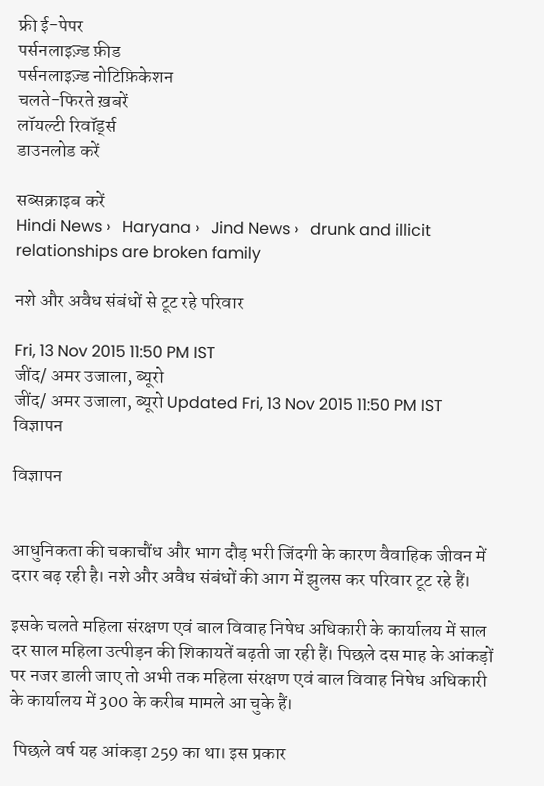फ्री ई-पेपर
पर्सनलाइज़्ड फ़ीड
पर्सनलाइज़्ड नोटिफ़िकेशन
चलते-फिरते ख़बरें
लॉयल्टी रिवॉर्ड्स
डाउनलोड करें

सब्सक्राइब करें
Hindi News ›   Haryana ›   Jind News ›   drunk and illicit relationships are broken family

नशे और अवैध संबंधों से टूट रहे परिवार

Fri, 13 Nov 2015 11:50 PM IST
जींद/ अमर उजाला, ब्यूरो
जींद/ अमर उजाला, ब्यूरो Updated Fri, 13 Nov 2015 11:50 PM IST
विज्ञापन

विज्ञापन


आधुनिकता की चकाचौंध और भाग दौड़ भरी जिंदगी के कारण वैवाहिक जीवन में दरार बढ़ रही है। नशे और अवैध संबंधों की आग में झुलस कर परिवार टूट रहे हैं।

इसके चलते महिला संरक्षण एवं बाल विवाह निषेध अधिकारी के कार्यालय में साल दर साल महिला उत्पीड़न की शिकायतें बढ़ती जा रही हैं। पिछले दस माह के आंकड़ों पर नजर डाली जाए तो अभी तक महिला संरक्षण एवं बाल विवाह निषेध अधिकारी के कार्यालय में 300 के करीब मामले आ चुके हैं।

 पिछले वर्ष यह आंकड़ा 259 का था। इस प्रकार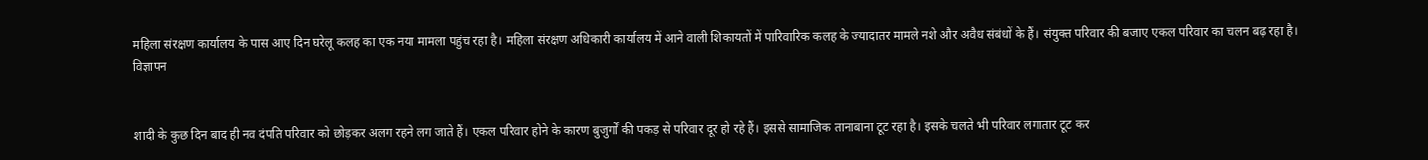महिला संरक्षण कार्यालय के पास आए दिन घरेलू कलह का एक नया मामला पहुंच रहा है। महिला संरक्षण अधिकारी कार्यालय में आने वाली शिकायतों में पारिवारिक कलह के ज्यादातर मामले नशे और अवैध संबंधों के हैं। संयुक्त परिवार की बजाए एकल परिवार का चलन बढ़ रहा है।
विज्ञापन


शादी के कुछ दिन बाद ही नव दंपति परिवार को छोड़कर अलग रहने लग जाते हैं। एकल परिवार होने के कारण बुजुर्गों की पकड़ से परिवार दूर हो रहे हैं। इससे सामाजिक तानाबाना टूट रहा है। इसके चलते भी परिवार लगातार टूट कर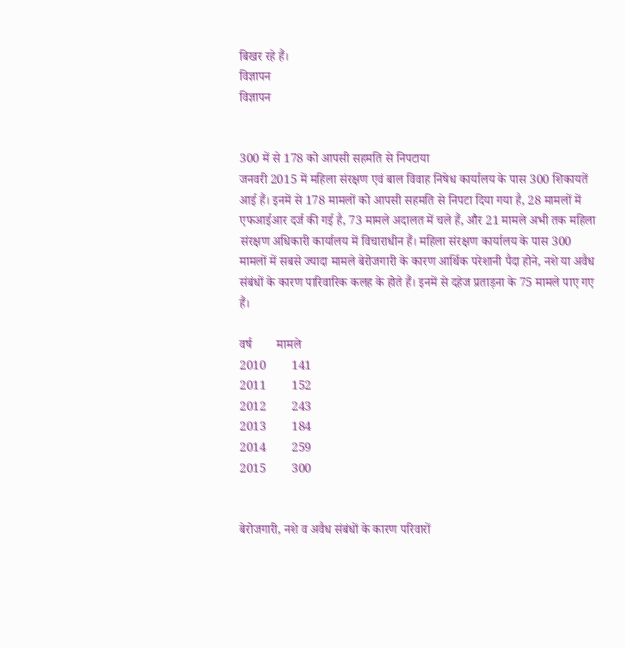बिखर रहे हैं।
विज्ञापन
विज्ञापन


300 में से 178 को आपसी सहमति से निपटाया
जनवरी 2015 में महिला संरक्षण एवं बाल विवाह निषेध कार्यालय के पास 300 शिकायतें आई हैं। इनमें से 178 मामलों को आपसी सहमति से निपटा दिया गया है, 28 मामलों में एफआईआर दर्ज की गई है, 73 मामले अदालत में चले हैं, और 21 मामले अभी तक महिला संरक्षण अधिकारी कार्यालय में विचाराधीन हैं। महिला संरक्षण कार्यालय के पास 300 मामलों में सबसे ज्यादा मामले बेरोजगारी के कारण आर्थिक परेशानी पैदा होने, नशे या अवैध संबंधों के कारण पारिवारिक कलह के होते हैं। इनमें से दहेज प्रताड़ना के 75 मामले पाए गए हैं।

वर्ष        मामले
2010        141
2011        152
2012        243
2013        184
2014        259
2015        300


बेरोजगारी, नशे व अवैध संबंधों के कारण परिवारों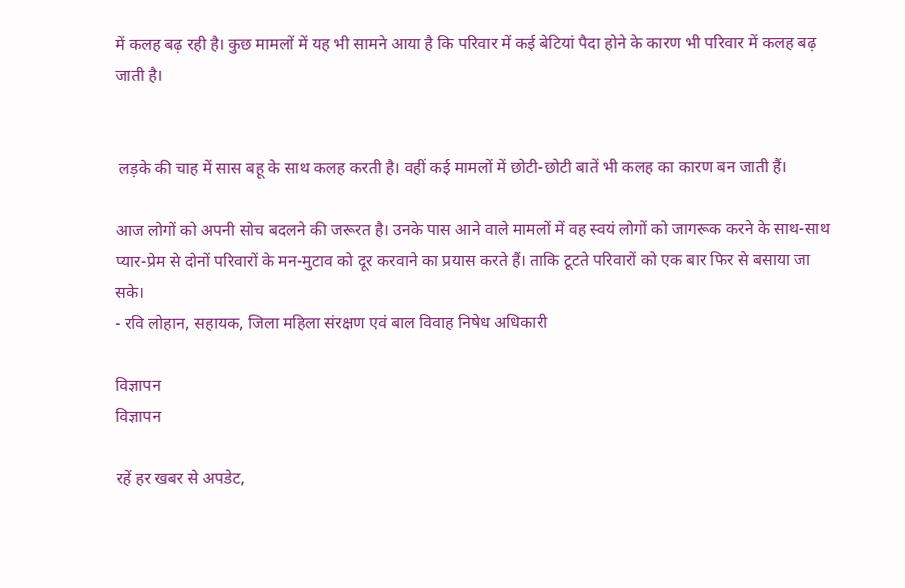में कलह बढ़ रही है। कुछ मामलों में यह भी सामने आया है कि परिवार में कई बेटियां पैदा होने के कारण भी परिवार में कलह बढ़ जाती है।


 लड़के की चाह में सास बहू के साथ कलह करती है। वहीं कई मामलों में छोटी-छोटी बातें भी कलह का कारण बन जाती हैं।

आज लोगों को अपनी सोच बदलने की जरूरत है। उनके पास आने वाले मामलों में वह स्वयं लोगों को जागरूक करने के साथ-साथ प्यार-प्रेम से दोनों परिवारों के मन-मुटाव को दूर करवाने का प्रयास करते हैं। ताकि टूटते परिवारों को एक बार फिर से बसाया जा सके।
- रवि लोहान, सहायक, जिला महिला संरक्षण एवं बाल विवाह निषेध अधिकारी

विज्ञापन
विज्ञापन

रहें हर खबर से अपडेट,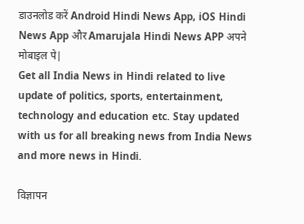डाउनलोड करें Android Hindi News App, iOS Hindi News App और Amarujala Hindi News APP अपने मोबाइल पे|
Get all India News in Hindi related to live update of politics, sports, entertainment, technology and education etc. Stay updated with us for all breaking news from India News and more news in Hindi.

विज्ञापन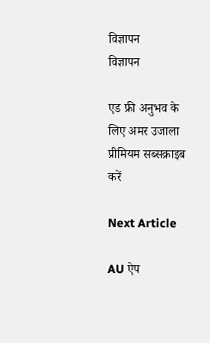विज्ञापन
विज्ञापन

एड फ्री अनुभव के लिए अमर उजाला प्रीमियम सब्सक्राइब करें

Next Article

AU ऐप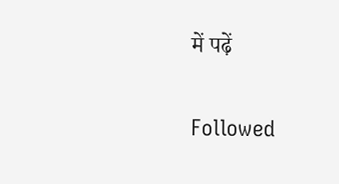में पढ़ें

Followed